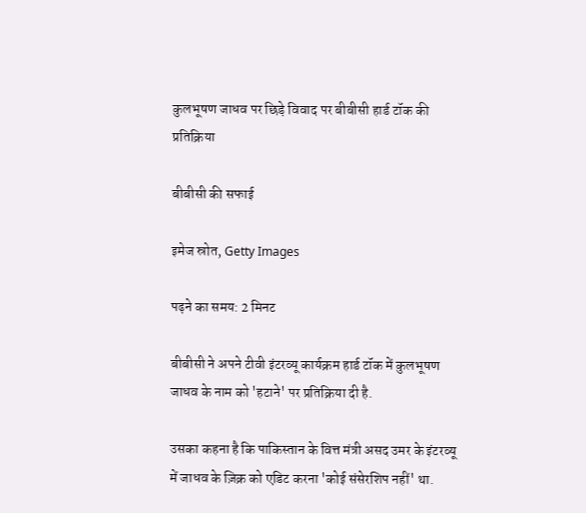कुलभूषण जाधव पर छिड़े विवाद पर बीबीसी हार्ड टॉक की प्रतिक्रिया

बीबीसी की सफाई

इमेज स्रोत, Getty Images

पढ़ने का समय: 2 मिनट

बीबीसी ने अपने टीवी इंटरव्यू कार्यक्रम हार्ड टॉक में कुलभूषण जाधव के नाम को 'हटाने' पर प्रतिक्रिया दी है.

उसका कहना है कि पाकिस्तान के वित्त मंत्री असद उमर के इंटरव्यू में जाधव के ज़िक्र को एडिट करना 'कोई संसेरशिप नहीं' था.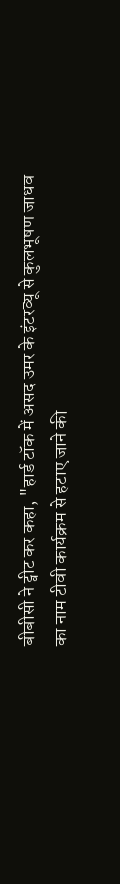बीबीसी ने ट्वीट कर कहा, "हार्ड टॉक में असद उमर के इंटरव्यू से कुलभूषण जाधव का नाम टीवी कार्यक्रम से हटाए जाने की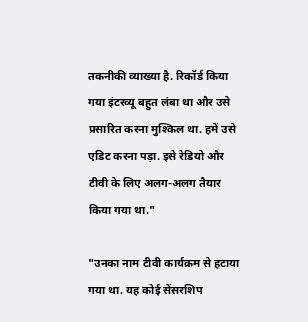तकनीकी व्याख्या है. रिकॉर्ड किया गया इंटरव्यू बहुत लंबा था और उसे प्रसारित करना मुश्किल था. हमें उसे एडिट करना पड़ा. इसे रेडियो और टीवी के लिए अलग-अलग तैयार किया गया था."

"उनका नाम टीवी कार्यक्रम से हटाया गया था. यह कोई सेंसरशिप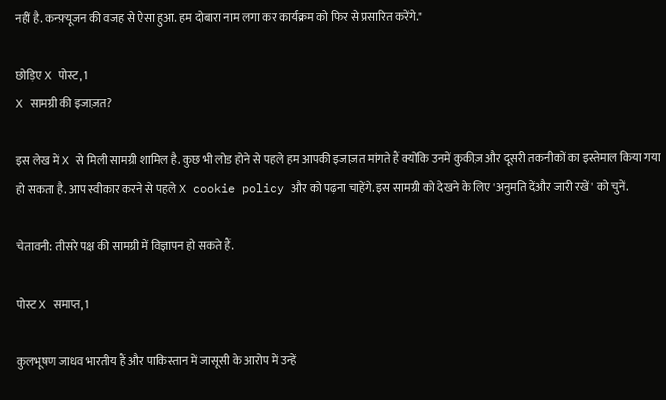नहीं है. कन्फ़्यूजन की वजह से ऐसा हुआ. हम दोबारा नाम लगा कर कार्यक्रम को फिर से प्रसारित करेंगे."

छोड़िए X पोस्ट, 1
X सामग्री की इजाज़त?

इस लेख में X से मिली सामग्री शामिल है. कुछ भी लोड होने से पहले हम आपकी इजाज़त मांगते हैं क्योंकि उनमें कुकीज़ और दूसरी तकनीकों का इस्तेमाल किया गया हो सकता है. आप स्वीकार करने से पहले X cookie policy और को पढ़ना चाहेंगे. इस सामग्री को देखने के लिए 'अनुमति देंऔर जारी रखें' को चुनें.

चेतावनी: तीसरे पक्ष की सामग्री में विज्ञापन हो सकते हैं.

पोस्ट X समाप्त, 1

कुलभूषण जाधव भारतीय हैं और पाकिस्तान में जासूसी के आरोप में उन्हें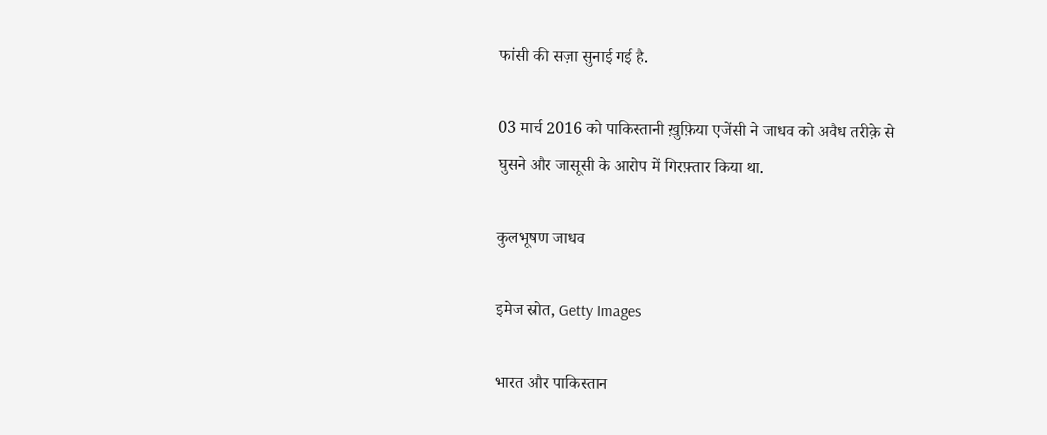फांसी की सज़ा सुनाई गई है.

03 मार्च 2016 को पाकिस्तानी ख़ुफ़िया एजेंसी ने जाधव को अवैध तरीक़े से घुसने और जासूसी के आरोप में गिरफ़्तार किया था.

कुलभूषण जाधव

इमेज स्रोत, Getty Images

भारत और पाकिस्तान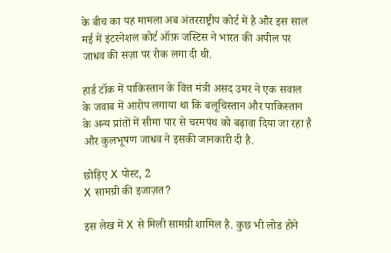के बीच का यह मामला अब अंतरराष्ट्रीय कोर्ट में है और इस साल मई में इंटरनेशल कोर्ट ऑफ़ जस्टिस ने भारत की अपील पर जाधव की सज़ा पर रोक लगा दी थी.

हार्ड टॉक में पाकिस्तान के वित्त मंत्री असद उमर ने एक सवाल के जवाब में आरोप लगाया था कि बलूचिस्तान और पाकिस्तान के अन्य प्रांतों में सीमा पार से चरमपंथ को बढ़ावा दिया जा रहा है और कुलभूषण जाधव ने इसकी जानकारी दी है.

छोड़िए X पोस्ट, 2
X सामग्री की इजाज़त?

इस लेख में X से मिली सामग्री शामिल है. कुछ भी लोड होने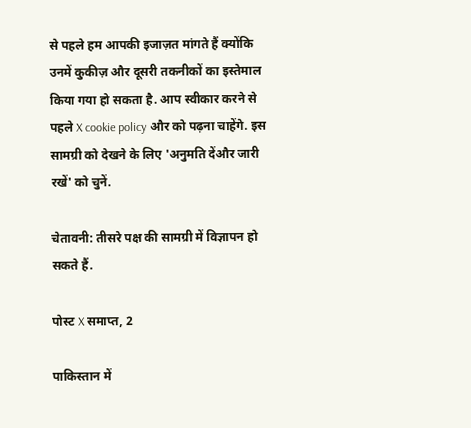से पहले हम आपकी इजाज़त मांगते हैं क्योंकि उनमें कुकीज़ और दूसरी तकनीकों का इस्तेमाल किया गया हो सकता है. आप स्वीकार करने से पहले X cookie policy और को पढ़ना चाहेंगे. इस सामग्री को देखने के लिए 'अनुमति देंऔर जारी रखें' को चुनें.

चेतावनी: तीसरे पक्ष की सामग्री में विज्ञापन हो सकते हैं.

पोस्ट X समाप्त, 2

पाकिस्तान में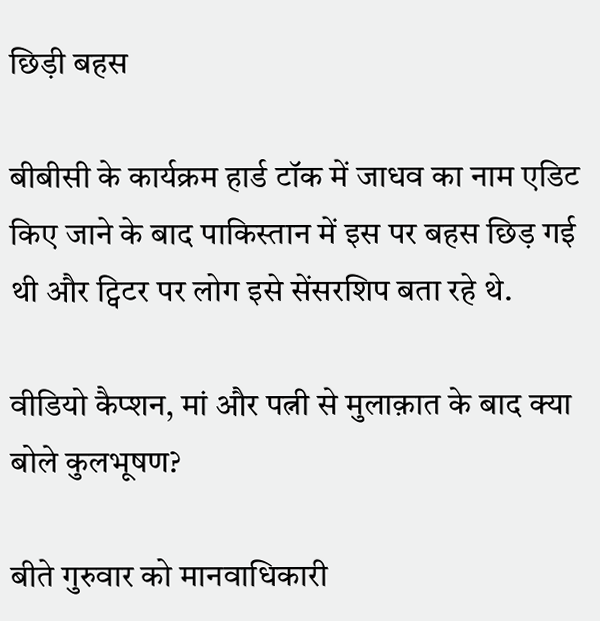छिड़ी बहस

बीबीसी के कार्यक्रम हार्ड टॉक में जाधव का नाम एडिट किए जाने के बाद पाकिस्तान में इस पर बहस छिड़ गई थी और ट्विटर पर लोग इसे सेंसरशिप बता रहे थे.

वीडियो कैप्शन, मां और पत्नी से मुलाक़ात के बाद क्या बोले कुलभूषण?

बीते गुरुवार को मानवाधिकारी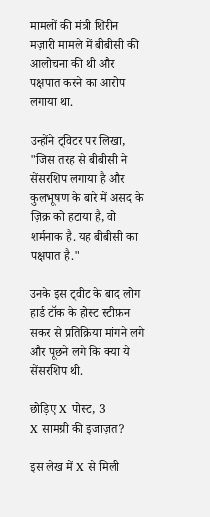मामलों की मंत्री शिरीन मज़ारी मामले में बीबीसी की आलोचना की थी और पक्षपात करने का आरोप लगाया था.

उन्होंने ट्विटर पर लिखा, "जिस तरह से बीबीसी ने सेंसरशिप लगाया है और कुलभूषण के बारे में असद के ज़िक्र को हटाया है, वो शर्मनाक है. यह बीबीसी का पक्षपात है."

उनके इस ट्वीट के बाद लोग हार्ड टॉक के होस्ट स्टीफ़न सकर से प्रतिक्रिया मांगने लगे और पूछने लगे कि क्या ये सेंसरशिप थी.

छोड़िए X पोस्ट, 3
X सामग्री की इजाज़त?

इस लेख में X से मिली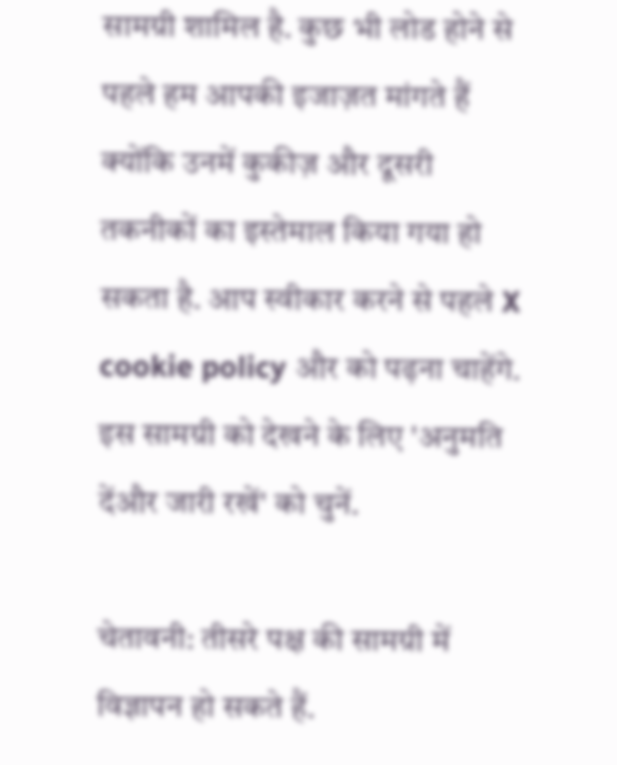सामग्री शामिल है. कुछ भी लोड होने से पहले हम आपकी इजाज़त मांगते हैं क्योंकि उनमें कुकीज़ और दूसरी तकनीकों का इस्तेमाल किया गया हो सकता है. आप स्वीकार करने से पहले X cookie policy और को पढ़ना चाहेंगे. इस सामग्री को देखने के लिए 'अनुमति देंऔर जारी रखें' को चुनें.

चेतावनी: तीसरे पक्ष की सामग्री में विज्ञापन हो सकते हैं.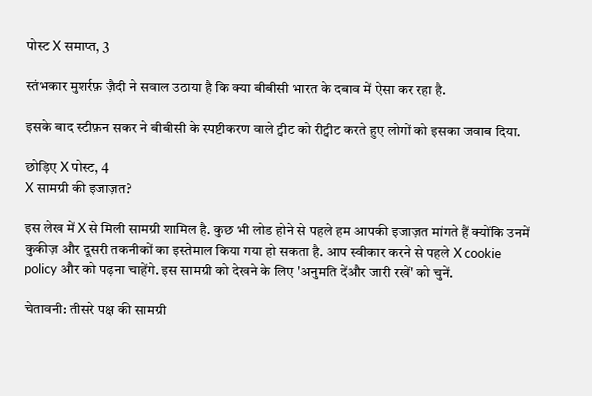पोस्ट X समाप्त, 3

स्तंभकार मुशर्रफ़ ज़ैदी ने सवाल उठाया है कि क्या बीबीसी भारत के दबाव में ऐसा कर रहा है.

इसके बाद स्टीफ़न सकर ने बीबीसी के स्पष्टीकरण वाले ट्वीट को रीट्वीट करते हुए लोगों को इसका जवाब दिया.

छोड़िए X पोस्ट, 4
X सामग्री की इजाज़त?

इस लेख में X से मिली सामग्री शामिल है. कुछ भी लोड होने से पहले हम आपकी इजाज़त मांगते हैं क्योंकि उनमें कुकीज़ और दूसरी तकनीकों का इस्तेमाल किया गया हो सकता है. आप स्वीकार करने से पहले X cookie policy और को पढ़ना चाहेंगे. इस सामग्री को देखने के लिए 'अनुमति देंऔर जारी रखें' को चुनें.

चेतावनी: तीसरे पक्ष की सामग्री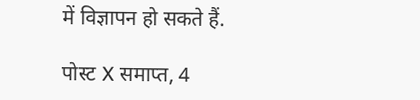में विज्ञापन हो सकते हैं.

पोस्ट X समाप्त, 4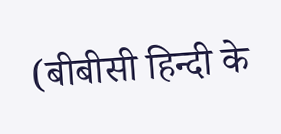(बीबीसी हिन्दी के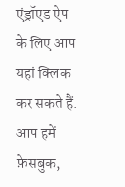एंड्रॉएड ऐप के लिए आप यहां क्लिक कर सकते हैं. आप हमें फ़ेसबुक,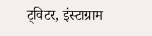ट्विटर, इंस्टाग्राम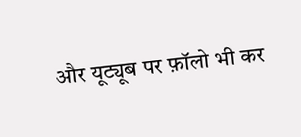और यूट्यूब पर फ़ॉलो भी कर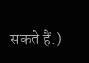सकते हैं.)